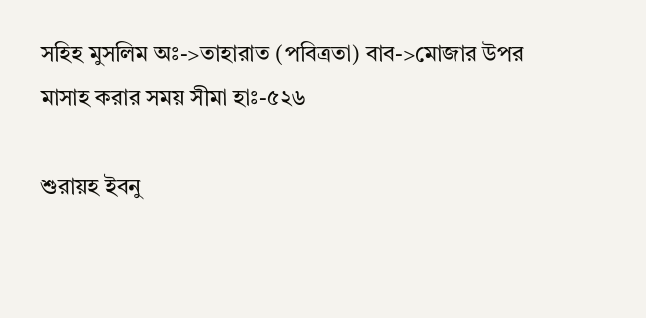সহিহ মুসলিম অঃ->তাহারাত (পবিত্রতা) বাব->মোজার উপর মাসাহ করার সময় সীমা হাঃ-৫২৬

শুরায়হ ইবনু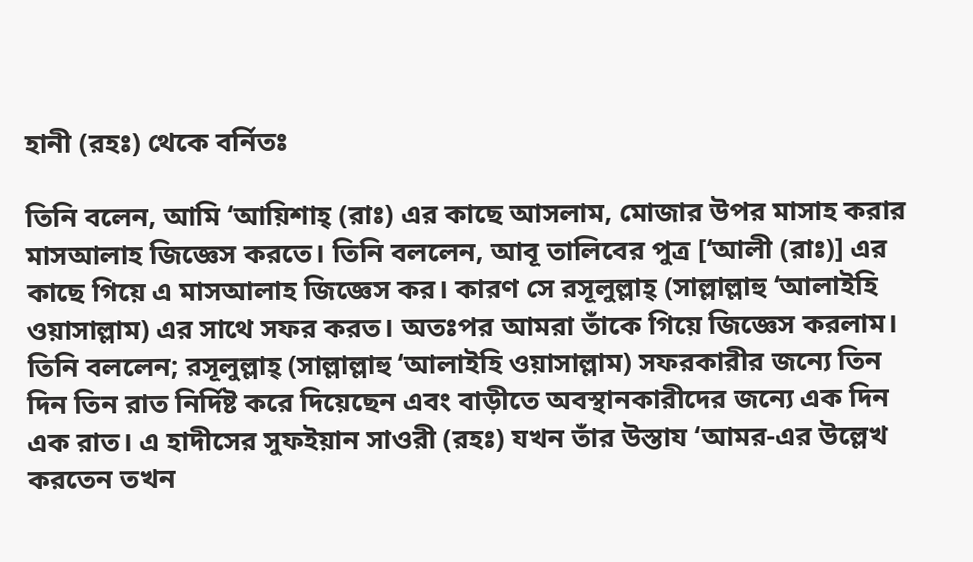হানী (রহঃ) থেকে বর্নিতঃ

তিনি বলেন, আমি ‘আয়িশাহ্ (রাঃ) এর কাছে আসলাম, মোজার উপর মাসাহ করার মাসআলাহ জিজ্ঞেস করতে। তিনি বললেন, আবূ তালিবের পুত্র [‘আলী (রাঃ)] এর কাছে গিয়ে এ মাসআলাহ জিজ্ঞেস কর। কারণ সে রসূলুল্লাহ্‌ (সাল্লাল্লাহু ‘আলাইহি ওয়াসাল্লাম) এর সাথে সফর করত। অতঃপর আমরা তাঁকে গিয়ে জিজ্ঞেস করলাম। তিনি বললেন; রসূলুল্লাহ্ (সাল্লাল্লাহু ‘আলাইহি ওয়াসাল্লাম) সফরকারীর জন্যে তিন দিন তিন রাত নির্দিষ্ট করে দিয়েছেন এবং বাড়ীতে অবস্থানকারীদের জন্যে এক দিন এক রাত। এ হাদীসের সুফইয়ান সাওরী (রহঃ) যখন তাঁর উস্তায ‘আমর-এর উল্লেখ করতেন তখন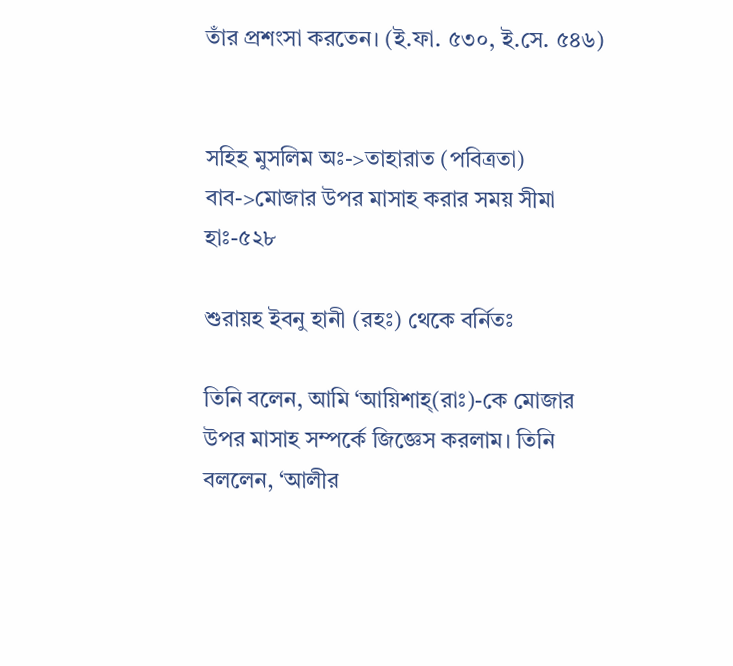তাঁর প্রশংসা করতেন। (ই.ফা. ৫৩০, ই.সে. ৫৪৬)


সহিহ মুসলিম অঃ->তাহারাত (পবিত্রতা) বাব->মোজার উপর মাসাহ করার সময় সীমা হাঃ-৫২৮

শুরায়হ ইবনু হানী (রহঃ) থেকে বর্নিতঃ

তিনি বলেন, আমি ‘আয়িশাহ্‌(রাঃ)-কে মোজার উপর মাসাহ সম্পর্কে জিজ্ঞেস করলাম। তিনি বললেন, ‘আলীর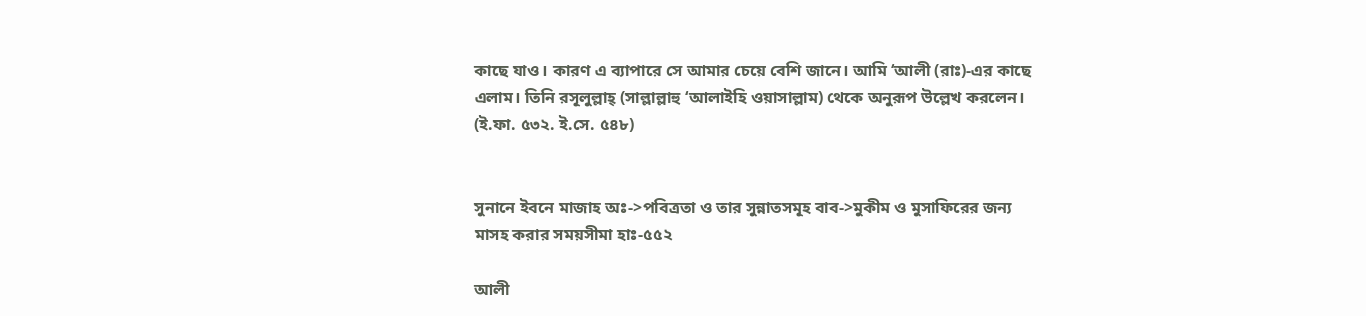কাছে যাও। কারণ এ ব্যাপারে সে আমার চেয়ে বেশি জানে। আমি ‘আলী (রাঃ)-এর কাছে এলাম। তিনি রসূলুল্লাহ্‌ (সাল্লাল্লাহু ‘আলাইহি ওয়াসাল্লাম) থেকে অনুরূপ উল্লেখ করলেন। (ই.ফা. ৫৩২. ই.সে. ৫৪৮)


সুনানে ইবনে মাজাহ অঃ->পবিত্রতা ও তার সুন্নাতসমূহ বাব->মুকীম ও মুসাফিরের জন্য মাসহ করার সময়সীমা হাঃ-৫৫২

আলী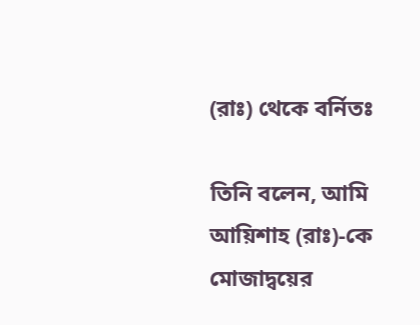(রাঃ) থেকে বর্নিতঃ

তিনি বলেন, আমি আয়িশাহ (রাঃ)-কে মোজাদ্বয়ের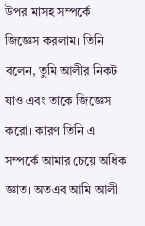উপর মাসহ সম্পর্কে জিজ্ঞেস করলাম। তিনি বলেন, তুমি আলীর নিকট যাও এবং তাকে জিজ্ঞেস করো। কারণ তিনি এ সম্পর্কে আমার চেয়ে অধিক জ্ঞাত। অতএব আমি আলী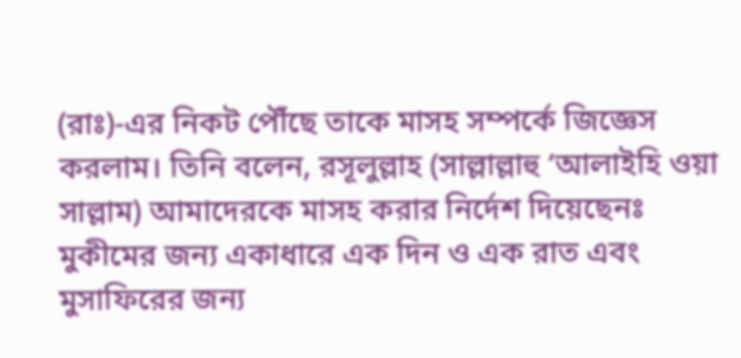(রাঃ)-এর নিকট পৌঁছে তাকে মাসহ সম্পর্কে জিজ্ঞেস করলাম। তিনি বলেন, রসূলুল্লাহ (সাল্লাল্লাহু ‘আলাইহি ওয়া সাল্লাম) আমাদেরকে মাসহ করার নির্দেশ দিয়েছেনঃ মুকীমের জন্য একাধারে এক দিন ও এক রাত এবং মুসাফিরের জন্য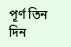পূর্ণ তিন দিন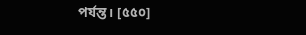পর্যন্ত। [৫৫০]